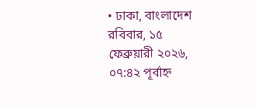• ঢাকা, বাংলাদেশ রবিবার, ১৫ ফেব্রুয়ারী ২০২৬, ০৭:৪২ পূর্বাহ্ন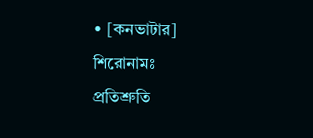• [কনভাটার]
শিরোনামঃ
প্রতিশ্রুতি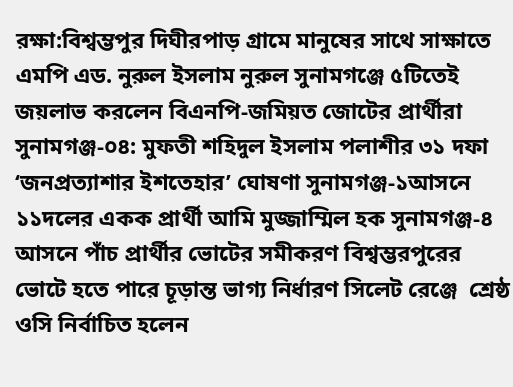রক্ষা:বিশ্বম্ভপুর দিঘীরপাড় গ্রামে মানুষের সাথে সাক্ষাতে এমপি এড. নুরুল ইসলাম নুরুল সুনামগঞ্জে ৫টিতেই জয়লাভ করলেন বিএনপি-জমিয়ত জোটের প্রার্থীরা সুনামগঞ্জ-০৪: মুফতী শহিদুল ইসলাম পলাশীর ৩১ দফা ‘জনপ্রত্যাশার ইশতেহার’ ঘোষণা সুনামগঞ্জ-১আসনে ১১দলের একক প্রার্থী আমি মুজ্জাম্মিল হক সুনামগঞ্জ-৪ আসনে পাঁচ প্রার্থীর ভোটের সমীকরণ বিশ্বম্ভরপুরের ভোটে হতে পারে চূড়ান্ত ভাগ্য নির্ধারণ সিলেট রেঞ্জে  শ্রেষ্ঠ ওসি নির্বাচিত হলেন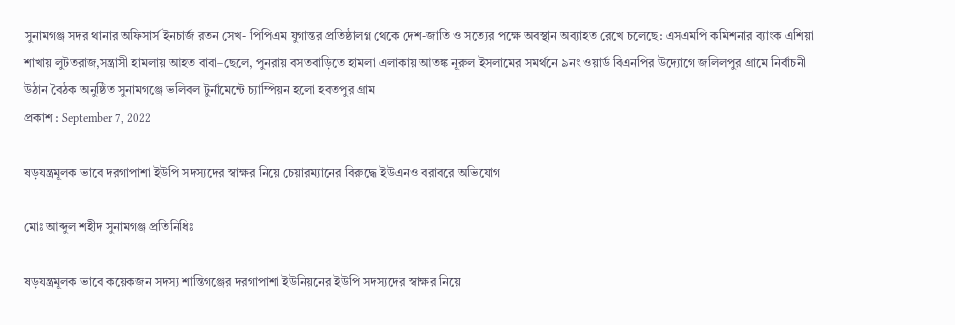সুনামগঞ্জ সদর থানার অফিসার্স ইনচার্জ রতন সেখ- পিপিএম যুগান্তর প্রতিষ্ঠালগ্ন থেকে দেশ-জাতি ও সত্যের পক্ষে অবস্থান অব্যাহত রেখে চলেছে: এসএমপি কমিশনার ব্যাংক এশিয়া শাখায় লুটতরাজ,সন্ত্রাসী হামলায় আহত বাবা–ছেলে, পুনরায় বসতবাড়িতে হামলা এলাকায় আতঙ্ক নূরুল ইসলামের সমর্থনে ৯নং ওয়ার্ড বিএনপির উদ্যোগে জলিলপুর গ্রামে নির্বাচনী উঠান বৈঠক অনুষ্ঠিত সুনামগঞ্জে ভলিবল টুর্নামেন্টে চ্যাম্পিয়ন হলো হবতপুর গ্রাম
প্রকাশ : September 7, 2022

ষড়যন্ত্রমূলক ভাবে দরগাপাশা ইউপি সদস্যদের স্বাক্ষর নিয়ে চেয়ারম্যানের বিরুদ্ধে ইউএনও বরাবরে অভিযোগ

মোঃ আব্দুল শহীদ সুনামগঞ্জ প্রতিনিধিঃ

ষড়যন্ত্রমূলক ভাবে কয়েকজন সদস্য শান্তিগঞ্জের দরগাপাশা ইউনিয়নের ইউপি সদস্যদের স্বাক্ষর নিয়ে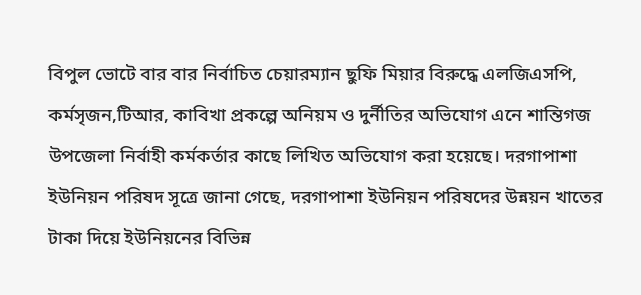বিপুল ভোটে বার বার নির্বাচিত চেয়ারম্যান ছুফি মিয়ার বিরুদ্ধে এলজিএসপি, কর্মসৃজন,টিআর, কাবিখা প্রকল্পে অনিয়ম ও দুর্নীতির অভিযোগ এনে শান্তিগজ উপজেলা নির্বাহী কর্মকর্তার কাছে লিখিত অভিযোগ করা হয়েছে। দরগাপাশা ইউনিয়ন পরিষদ সূত্রে জানা গেছে, দরগাপাশা ইউনিয়ন পরিষদের উন্নয়ন খাতের টাকা দিয়ে ইউনিয়নের বিভিন্ন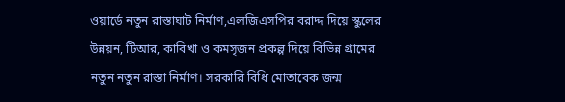ওয়ার্ডে নতুন রাস্তাঘাট নির্মাণ,এলজিএসপির বরাদ্দ দিয়ে স্কুলের উন্নয়ন, টিআর, কাবিখা ও কমসৃজন প্রকল্প দিয়ে বিভিন্ন গ্রামের নতুন নতুন রাস্তা নির্মাণ। সরকারি বিধি মোতাবেক জন্ম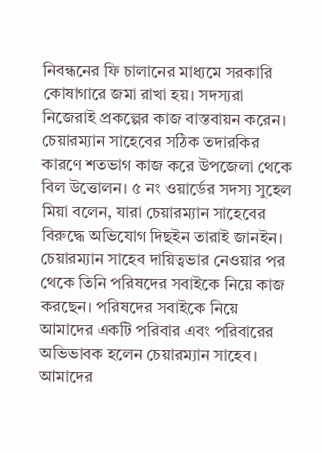নিবন্ধনের ফি চালানের মাধ্যমে সরকারি কোষাগারে জমা রাখা হয়। সদস্যরা নিজেরাই প্রকল্পের কাজ বাস্তবায়ন করেন। চেয়ারম্যান সাহেবের সঠিক তদারকির কারণে শতভাগ কাজ করে উপজেলা থেকে বিল উত্তোলন। ৫ নং ওয়ার্ডের সদস্য সুহেল মিয়া বলেন, যারা চেয়ারম্যান সাহেবের বিরুদ্ধে অভিযোগ দিছইন তারাই জানইন। চেয়ারম্যান সাহেব দায়িত্বভার নেওয়ার পর থেকে তিনি পরিষদের সবাইকে নিয়ে কাজ করছেন। পরিষদের সবাইকে নিয়ে আমাদের একটি পরিবার এবং পরিবারের অভিভাবক হলেন চেয়ারম্যান সাহেব। আমাদের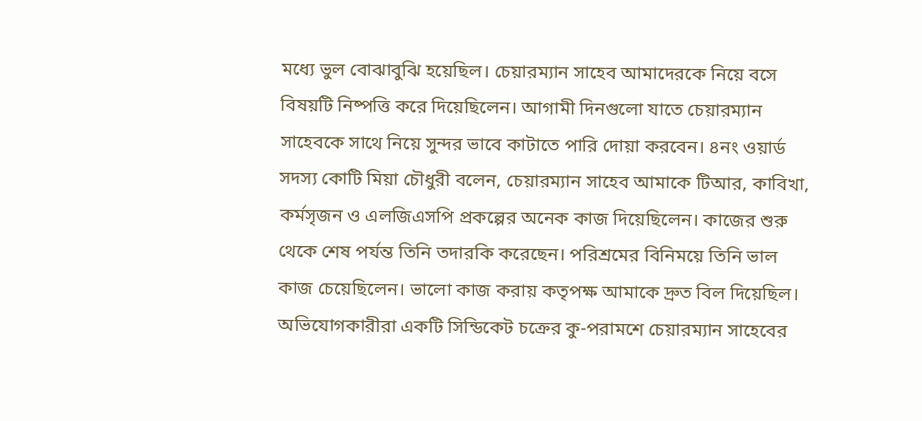মধ্যে ভুল বোঝাবুঝি হয়েছিল। চেয়ারম্যান সাহেব আমাদেরকে নিয়ে বসে বিষয়টি নিষ্পত্তি করে দিয়েছিলেন। আগামী দিনগুলো যাতে চেয়ারম্যান সাহেবকে সাথে নিয়ে সুন্দর ভাবে কাটাতে পারি দোয়া করবেন। ৪নং ওয়ার্ড সদস্য কোটি মিয়া চৌধুরী বলেন, চেয়ারম্যান সাহেব আমাকে টিআর, কাবিখা, কর্মসৃজন ও এলজিএসপি প্রকল্পের অনেক কাজ দিয়েছিলেন। কাজের শুরু থেকে শেষ পর্যন্ত তিনি তদারকি করেছেন। পরিশ্রমের বিনিময়ে তিনি ভাল কাজ চেয়েছিলেন। ভালো কাজ করায় কতৃপক্ষ আমাকে দ্রুত বিল দিয়েছিল। অভিযোগকারীরা একটি সিন্ডিকেট চক্রের কু-পরামশে চেয়ারম্যান সাহেবের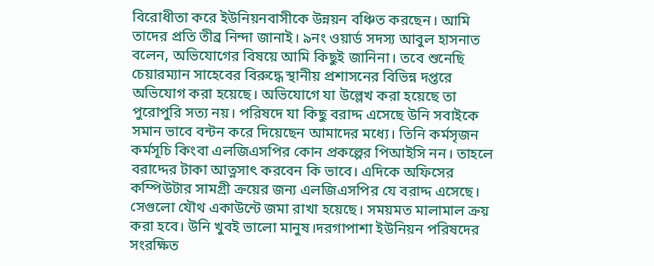বিরোধীতা করে ইউনিয়নবাসীকে উন্নয়ন বঞ্চিত করছেন। আমি তাদের প্রতি তীব্র নিন্দা জানাই। ৯নং ওয়ার্ড সদস্য আবুল হাসনাত বলেন, অভিযোগের বিষয়ে আমি কিছুই জানিনা। তবে শুনেছি চেয়ারম্যান সাহেবের বিরুদ্ধে স্থানীয় প্রশাসনের বিভিন্ন দপ্তরে অভিযোগ করা হয়েছে। অভিযোগে যা উল্লেখ করা হয়েছে তা পুরোপুরি সত্য নয়। পরিষদে যা কিছু বরাদ্দ এসেছে উনি সবাইকে সমান ভাবে বন্টন করে দিয়েছেন আমাদের মধ্যে। তিনি কর্মসৃজন কর্মসূচি কিংবা এলজিএসপির কোন প্রকল্পের পিআইসি নন। তাহলে বরাদ্দের টাকা আত্নসাৎ করবেন কি ভাবে। এদিকে অফিসের কম্পিউটার সামগ্রী ক্রয়ের জন্য এলজিএসপির যে বরাদ্দ এসেছে। সেগুলো যৌথ একাউন্টে জমা রাখা হয়েছে। সময়মত মালামাল ক্রয় করা হবে। উনি খুবই ভালো মানুষ।দরগাপাশা ইউনিয়ন পরিষদের সংরক্ষিত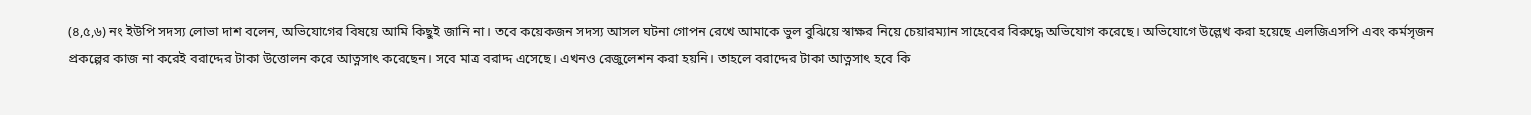(৪,৫,৬) নং ইউপি সদস্য লোভা দাশ বলেন, অভিযোগের বিষয়ে আমি কিছুই জানি না। তবে কয়েকজন সদস্য আসল ঘটনা গোপন রেখে আমাকে ভুল বুঝিয়ে স্বাক্ষর নিয়ে চেয়ারম্যান সাহেবের বিরুদ্ধে অভিযোগ করেছে। অভিযোগে উল্লেখ করা হয়েছে এলজিএসপি এবং কর্মসৃজন প্রকল্পের কাজ না করেই বরাদ্দের টাকা উত্তোলন করে আত্নসাৎ করেছেন। সবে মাত্র বরাদ্দ এসেছে। এখনও রেজুলেশন করা হয়নি। তাহলে বরাদ্দের টাকা আত্নসাৎ হবে কি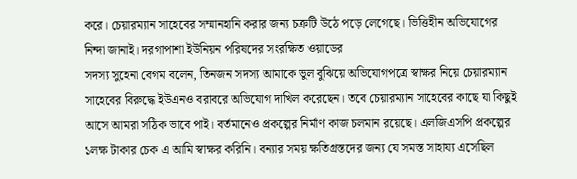করে। চেয়ারম্যান সাহেবের সম্মানহানি করার জন্য চক্রটি উঠে পড়ে লেগেছে। ভিত্তিহীন অভিযোগের নিন্দা জানাই। দরগাপাশা ইউনিয়ন পরিষদের সংরক্ষিত ওয়াডের
সদস্য সুহেনা বেগম বলেন, তিনজন সদস্য আমাকে ভুল বুঝিয়ে অভিযোগপত্রে স্বাক্ষর নিয়ে চেয়ারম্যান সাহেবের বিরুদ্ধে ইউএনও বরাবরে অভিযোগ দাখিল করেছেন। তবে চেয়ারম্যান সাহেবের কাছে যা কিছুই আসে আমরা সঠিক ভাবে পাই। বর্তমানেও প্রকল্পের নির্মাণ কাজ চলমান রয়েছে। এলজিএসপি প্রকল্পের ১লক্ষ টাকার চেক এ আমি স্বাক্ষর করিনি। বন্যার সময় ক্ষতিগ্রস্তদের জন্য যে সমস্ত সাহায্য এসেছিল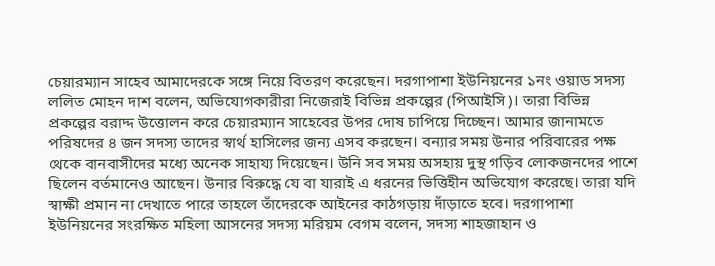চেয়ারম্যান সাহেব আমাদেরকে সঙ্গে নিয়ে বিতরণ করেছেন। দরগাপাশা ইউনিয়নের ১নং ওয়াড সদস্য ললিত মোহন দাশ বলেন, অভিযোগকারীরা নিজেরাই বিভিন্ন প্রকল্পের (পিআইসি)। তারা বিভিন্ন প্রকল্পের বরাদ্দ উত্তোলন করে চেয়ারম্যান সাহেবের উপর দোষ চাপিয়ে দিচ্ছেন। আমার জানামতে পরিষদের ৪ জন সদস্য তাদের স্বার্থ হাসিলের জন্য এসব করছেন। বন্যার সময় উনার পরিবারের পক্ষ থেকে বানবাসীদের মধ্যে অনেক সাহায্য দিয়েছেন। উনি সব সময় অসহায় দুস্থ গড়িব লোকজনদের পাশে ছিলেন বর্তমানেও আছেন। উনার বিরুদ্ধে যে বা যারাই এ ধরনের ভিত্তিহীন অভিযোগ করেছে। তারা যদি স্বাক্ষী প্রমান না দেখাতে পারে তাহলে তাঁদেরকে আইনের কাঠগড়ায় দাঁড়াতে হবে। দরগাপাশা ইউনিয়নের সংরক্ষিত মহিলা আসনের সদস্য মরিয়ম বেগম বলেন, সদস্য শাহজাহান ও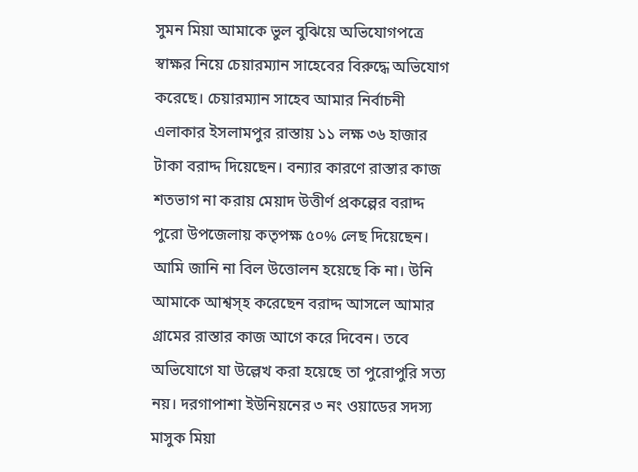সুমন মিয়া আমাকে ভুল বুঝিয়ে অভিযোগপত্রে স্বাক্ষর নিয়ে চেয়ারম্যান সাহেবের বিরুদ্ধে অভিযোগ করেছে। চেয়ারম্যান সাহেব আমার নির্বাচনী এলাকার ইসলামপুর রাস্তায় ১১ লক্ষ ৩৬ হাজার টাকা বরাদ্দ দিয়েছেন। বন্যার কারণে রাস্তার কাজ শতভাগ না করায় মেয়াদ উত্তীর্ণ প্রকল্পের বরাদ্দ পুরো উপজেলায় কতৃপক্ষ ৫০% লেছ দিয়েছেন। আমি জানি না বিল উত্তোলন হয়েছে কি না। উনি আমাকে আশ্বস্হ করেছেন বরাদ্দ আসলে আমার গ্রামের রাস্তার কাজ আগে করে দিবেন। তবে অভিযোগে যা উল্লেখ করা হয়েছে তা পুরোপুরি সত্য নয়। দরগাপাশা ইউনিয়নের ৩ নং ওয়াডের সদস্য মাসুক মিয়া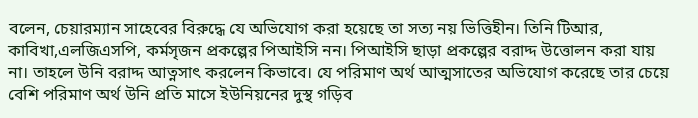বলেন, চেয়ারম্যান সাহেবের বিরুদ্ধে যে অভিযোগ করা হয়েছে তা সত্য নয় ভিত্তিহীন। তিনি টিআর, কাবিখা,এলজিএসপি, কর্মসৃজন প্রকল্পের পিআইসি নন। পিআইসি ছাড়া প্রকল্পের বরাদ্দ উত্তোলন করা যায় না। তাহলে উনি বরাদ্দ আত্নসাৎ করলেন কিভাবে। যে পরিমাণ অর্থ আত্মসাতের অভিযোগ করেছে তার চেয়ে বেশি পরিমাণ অর্থ উনি প্রতি মাসে ইউনিয়নের দুস্থ গড়িব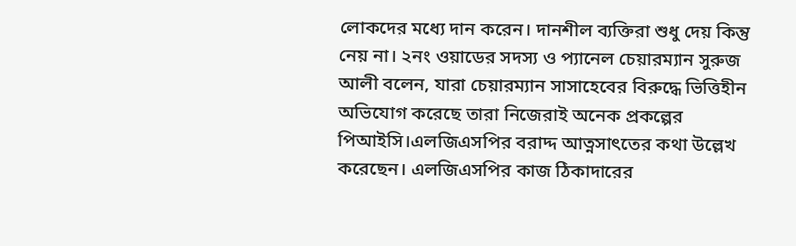লোকদের মধ্যে দান করেন। দানশীল ব্যক্তিরা শুধু দেয় কিন্তু নেয় না। ২নং ওয়াডের সদস্য ও প্যানেল চেয়ারম্যান সুরুজ আলী বলেন, যারা চেয়ারম্যান সাসাহেবের বিরুদ্ধে ভিত্তিহীন অভিযোগ করেছে তারা নিজেরাই অনেক প্রকল্পের পিআইসি।এলজিএসপির বরাদ্দ আত্নসাৎতের কথা উল্লেখ করেছেন। এলজিএসপির কাজ ঠিকাদারের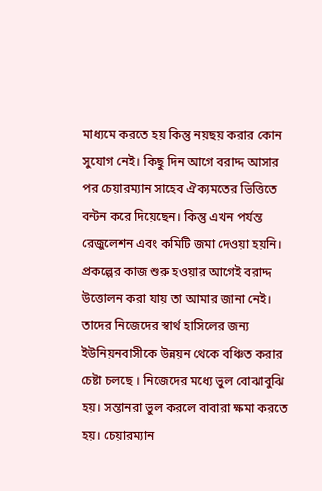মাধ্যমে করতে হয় কিন্তু নয়ছয় করার কোন সুযোগ নেই। কিছু দিন আগে বরাদ্দ আসার পর চেয়ারম্যান সাহেব ঐক্যমতের ভিত্তিতে বন্টন করে দিয়েছেন। কিন্তু এখন পর্যন্ত রেজুলেশন এবং কমিটি জমা দেওয়া হয়নি। প্রকল্পের কাজ শুরু হওয়ার আগেই বরাদ্দ উত্তোলন করা যায় তা আমার জানা নেই। তাদের নিজেদের স্বার্থ হাসিলের জন্য ইউনিয়নবাসীকে উন্নয়ন থেকে বঞ্চিত করার চেষ্টা চলছে । নিজেদের মধ্যে ভুল বোঝাবুঝি হয়। সন্তানরা ভুল করলে বাবারা ক্ষমা করতে হয়। চেয়ারম্যান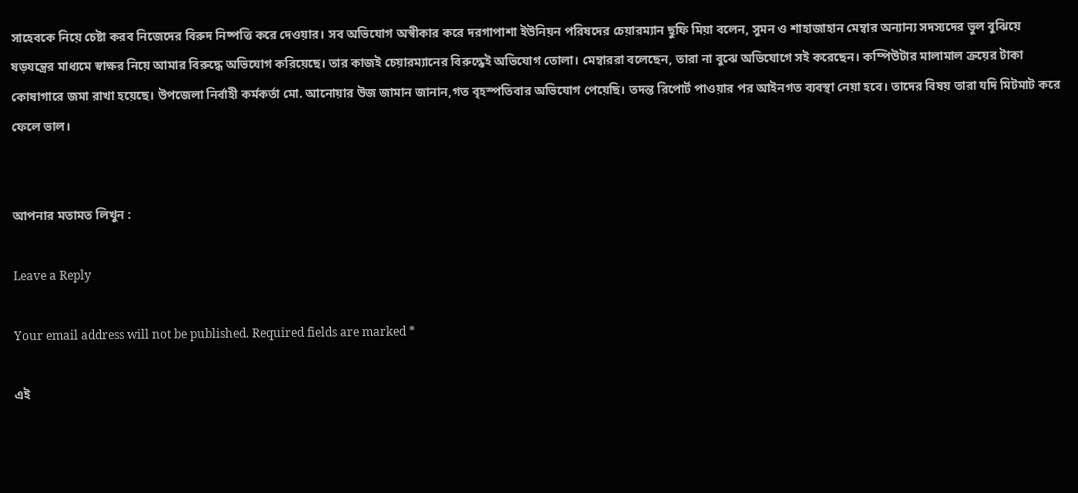সাহেবকে নিয়ে চেষ্টা করব নিজেদের বিরুদ নিষ্পত্তি করে দেওয়ার। সব অভিযোগ অস্বীকার করে দরগাপাশা ইউনিয়ন পরিষদের চেয়ারম্যান ছুফি মিয়া বলেন, সুমন ও শাহাজাহান মেম্বার অন্যান্য সদস্যদের ভুল বুঝিয়ে ষড়যন্ত্রের মাধ্যমে স্বাক্ষর নিয়ে আমার বিরুদ্ধে অভিযোগ করিয়েছে। তার কাজই চেয়ারম্যানের বিরুদ্ধেই অভিযোগ তোলা। মেম্বাররা বলেছেন, তারা না বুঝে অভিযোগে সই করেছেন। কম্পিউটার মালামাল ক্রয়ের টাকা কোষাগারে জমা রাখা হয়েছে। উপজেলা নির্বাহী কর্মকর্তা মো. আনোয়ার উজ জামান জানান,গত বৃহস্পতিবার অভিযোগ পেয়েছি। তদন্ত রিপোর্ট পাওয়ার পর আইনগত ব্যবস্থা নেয়া হবে। তাদের বিষয় তারা যদি মিটমাট করে ফেলে ভাল।


আপনার মতামত লিখুন :

Leave a Reply

Your email address will not be published. Required fields are marked *

এই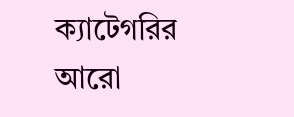ক্যাটেগরির আরো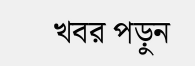খবর পড়ুন